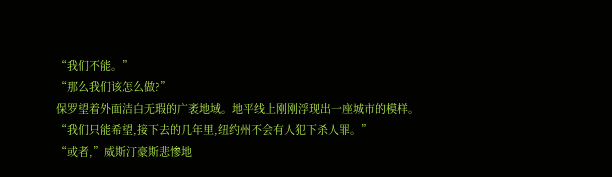“我们不能。”
“那么我们该怎么做?”
保罗望着外面洁白无瑕的广袤地域。地平线上刚刚浮现出一座城市的模样。
“我们只能希望,接下去的几年里,纽约州不会有人犯下杀人罪。”
“或者,”威斯汀豪斯悲惨地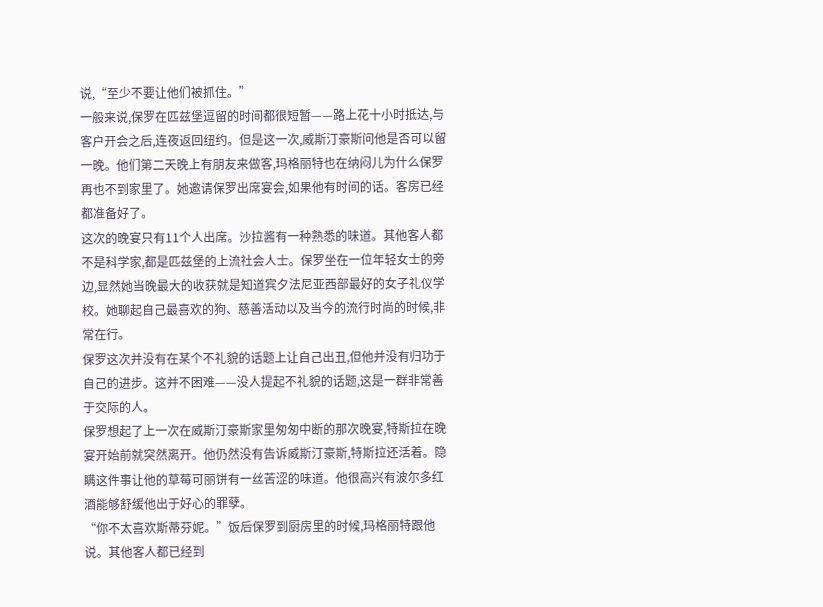说,“至少不要让他们被抓住。”
一般来说,保罗在匹兹堡逗留的时间都很短暂——路上花十小时抵达,与客户开会之后,连夜返回纽约。但是这一次,威斯汀豪斯问他是否可以留一晚。他们第二天晚上有朋友来做客,玛格丽特也在纳闷儿为什么保罗再也不到家里了。她邀请保罗出席宴会,如果他有时间的话。客房已经都准备好了。
这次的晚宴只有11个人出席。沙拉酱有一种熟悉的味道。其他客人都不是科学家,都是匹兹堡的上流社会人士。保罗坐在一位年轻女士的旁边,显然她当晚最大的收获就是知道宾夕法尼亚西部最好的女子礼仪学校。她聊起自己最喜欢的狗、慈善活动以及当今的流行时尚的时候,非常在行。
保罗这次并没有在某个不礼貌的话题上让自己出丑,但他并没有归功于自己的进步。这并不困难——没人提起不礼貌的话题,这是一群非常善于交际的人。
保罗想起了上一次在威斯汀豪斯家里匆匆中断的那次晚宴,特斯拉在晚宴开始前就突然离开。他仍然没有告诉威斯汀豪斯,特斯拉还活着。隐瞒这件事让他的草莓可丽饼有一丝苦涩的味道。他很高兴有波尔多红酒能够舒缓他出于好心的罪孽。
“你不太喜欢斯蒂芬妮。”饭后保罗到厨房里的时候,玛格丽特跟他说。其他客人都已经到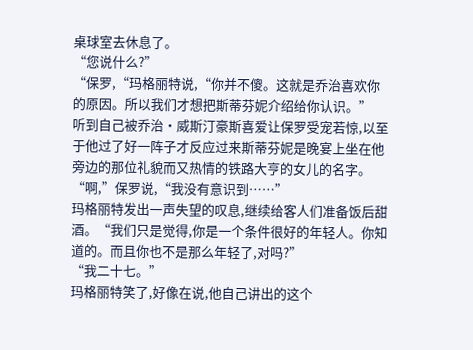桌球室去休息了。
“您说什么?”
“保罗,“玛格丽特说,“你并不傻。这就是乔治喜欢你的原因。所以我们才想把斯蒂芬妮介绍给你认识。”
听到自己被乔治·威斯汀豪斯喜爱让保罗受宠若惊,以至于他过了好一阵子才反应过来斯蒂芬妮是晚宴上坐在他旁边的那位礼貌而又热情的铁路大亨的女儿的名字。
“啊,”保罗说,“我没有意识到……”
玛格丽特发出一声失望的叹息,继续给客人们准备饭后甜酒。“我们只是觉得,你是一个条件很好的年轻人。你知道的。而且你也不是那么年轻了,对吗?”
“我二十七。”
玛格丽特笑了,好像在说,他自己讲出的这个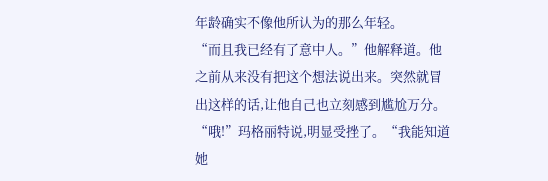年龄确实不像他所认为的那么年轻。
“而且我已经有了意中人。”他解释道。他之前从来没有把这个想法说出来。突然就冒出这样的话,让他自己也立刻感到尴尬万分。
“哦!”玛格丽特说,明显受挫了。“我能知道她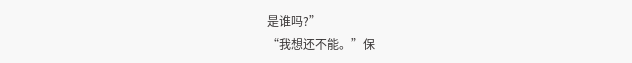是谁吗?”
“我想还不能。”保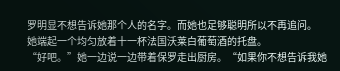罗明显不想告诉她那个人的名字。而她也足够聪明所以不再追问。
她端起一个均匀放着十一杯法国沃莱白葡萄酒的托盘。
“好吧。”她一边说一边带着保罗走出厨房。“如果你不想告诉我她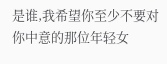是谁,我希望你至少不要对你中意的那位年轻女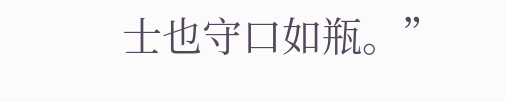士也守口如瓶。”